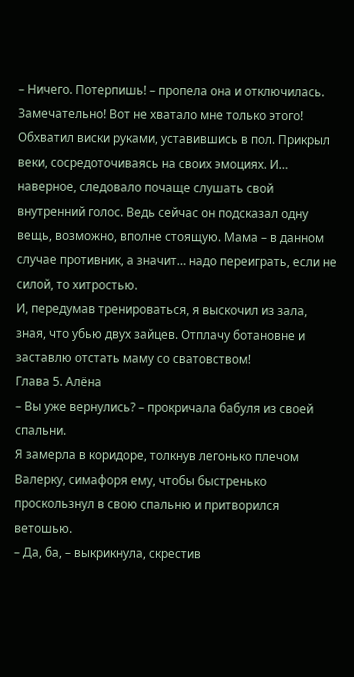– Ничего. Потерпишь! – пропела она и отключилась.
Замечательно! Вот не хватало мне только этого!
Обхватил виски руками, уставившись в пол. Прикрыл веки, сосредоточиваясь на своих эмоциях. И… наверное, следовало почаще слушать свой внутренний голос. Ведь сейчас он подсказал одну вещь, возможно, вполне стоящую. Мама – в данном случае противник, а значит… надо переиграть, если не силой, то хитростью.
И, передумав тренироваться, я выскочил из зала, зная, что убью двух зайцев. Отплачу ботановне и заставлю отстать маму со сватовством!
Глава 5. Алёна
– Вы уже вернулись? – прокричала бабуля из своей спальни.
Я замерла в коридоре, толкнув легонько плечом Валерку, симафоря ему, чтобы быстренько проскользнул в свою спальню и притворился ветошью.
– Да, ба, – выкрикнула, скрестив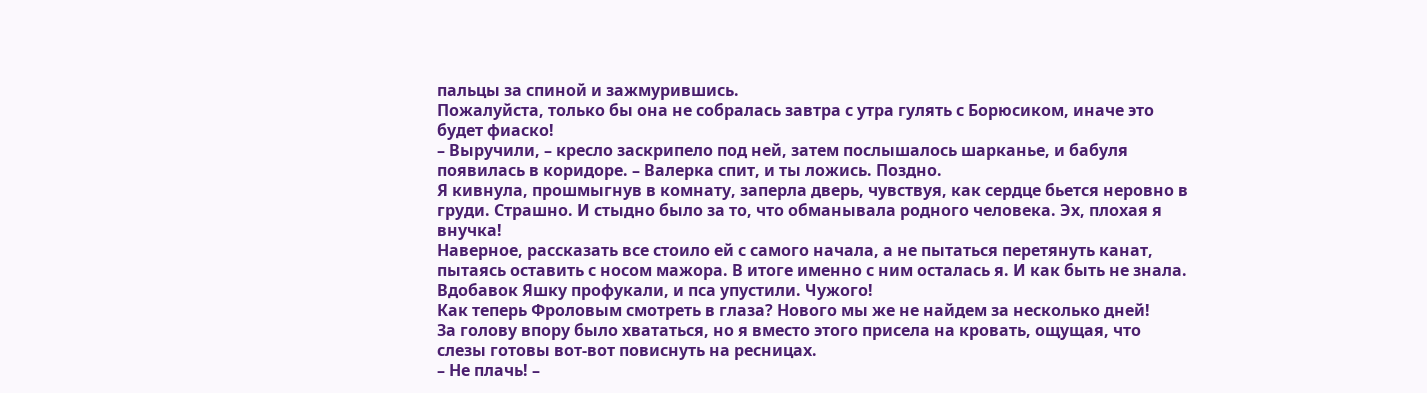пальцы за спиной и зажмурившись.
Пожалуйста, только бы она не собралась завтра с утра гулять с Борюсиком, иначе это будет фиаско!
– Выручили, – кресло заскрипело под ней, затем послышалось шарканье, и бабуля появилась в коридоре. – Валерка спит, и ты ложись. Поздно.
Я кивнула, прошмыгнув в комнату, заперла дверь, чувствуя, как сердце бьется неровно в груди. Страшно. И стыдно было за то, что обманывала родного человека. Эх, плохая я внучка!
Наверное, рассказать все стоило ей с самого начала, а не пытаться перетянуть канат, пытаясь оставить с носом мажора. В итоге именно с ним осталась я. И как быть не знала. Вдобавок Яшку профукали, и пса упустили. Чужого!
Как теперь Фроловым смотреть в глаза? Нового мы же не найдем за несколько дней!
За голову впору было хвататься, но я вместо этого присела на кровать, ощущая, что слезы готовы вот-вот повиснуть на ресницах.
– Не плачь! –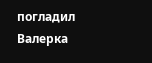погладил Валерка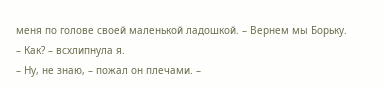меня по голове своей маленькой ладошкой. – Вернем мы Борьку.
– Как? – всхлипнула я.
– Ну, не знаю, – пожал он плечами. –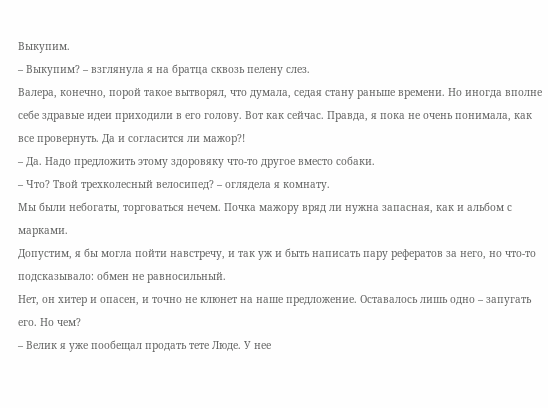Выкупим.
– Выкупим? – взглянула я на братца сквозь пелену слез.
Валера, конечно, порой такое вытворял, что думала, седая стану раньше времени. Но иногда вполне себе здравые идеи приходили в его голову. Вот как сейчас. Правда, я пока не очень понимала, как все провернуть. Да и согласится ли мажор?!
– Да. Надо предложить этому здоровяку что-то другое вместо собаки.
– Что? Твой трехколесный велосипед? – оглядела я комнату.
Мы были небогаты, торговаться нечем. Почка мажору вряд ли нужна запасная, как и альбом с марками.
Допустим, я бы могла пойти навстречу, и так уж и быть написать пару рефератов за него, но что-то подсказывало: обмен не равносильный.
Нет, он хитер и опасен, и точно не клюнет на наше предложение. Оставалось лишь одно – запугать его. Но чем?
– Велик я уже пообещал продать тете Люде. У нее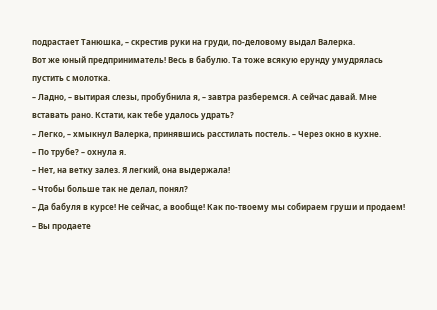подрастает Танюшка, – скрестив руки на груди, по-деловому выдал Валерка.
Вот же юный предприниматель! Весь в бабулю. Та тоже всякую ерунду умудрялась пустить с молотка.
– Ладно, – вытирая слезы, пробубнила я, – завтра разберемся. А сейчас давай. Мне вставать рано. Кстати, как тебе удалось удрать?
– Легко, – хмыкнул Валерка, принявшись расстилать постель. – Через окно в кухне.
– По трубе? – охнула я.
– Нет, на ветку залез. Я легкий, она выдержала!
– Чтобы больше так не делал, понял?
– Да бабуля в курсе! Не сейчас, а вообще! Как по-твоему мы собираем груши и продаем!
– Вы продаете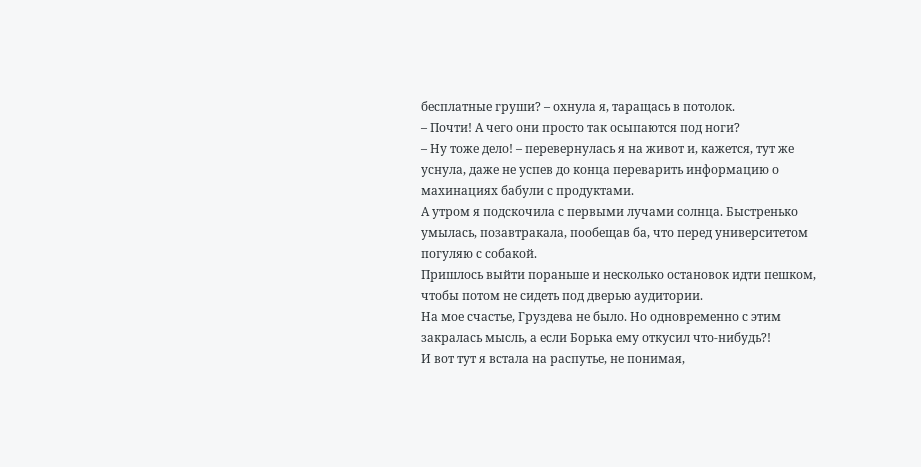бесплатные груши? – охнула я, таращась в потолок.
– Почти! А чего они просто так осыпаются под ноги?
– Ну тоже дело! – перевернулась я на живот и, кажется, тут же уснула, даже не успев до конца переварить информацию о махинациях бабули с продуктами.
А утром я подскочила с первыми лучами солнца. Быстренько умылась, позавтракала, пообещав ба, что перед университетом погуляю с собакой.
Пришлось выйти пораньше и несколько остановок идти пешком, чтобы потом не сидеть под дверью аудитории.
На мое счастье, Груздева не было. Но одновременно с этим закралась мысль, а если Борька ему откусил что-нибудь?!
И вот тут я встала на распутье, не понимая,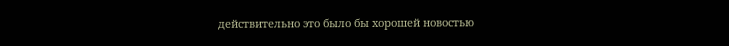действительно это было бы хорошей новостью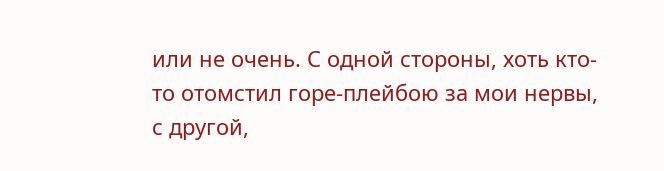или не очень. С одной стороны, хоть кто-то отомстил горе-плейбою за мои нервы, с другой,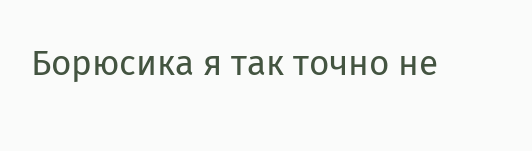Борюсика я так точно не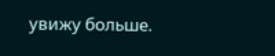увижу больше.